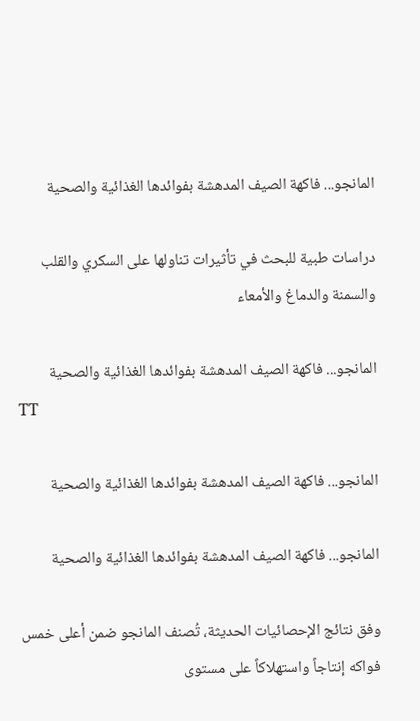المانجو... فاكهة الصيف المدهشة بفوائدها الغذائية والصحية

دراسات طبية للبحث في تأثيرات تناولها على السكري والقلب والسمنة والدماغ والأمعاء

المانجو... فاكهة الصيف المدهشة بفوائدها الغذائية والصحية
TT

المانجو... فاكهة الصيف المدهشة بفوائدها الغذائية والصحية

المانجو... فاكهة الصيف المدهشة بفوائدها الغذائية والصحية

وفق نتائج الإحصائيات الحديثة، تُصنف المانجو ضمن أعلى خمس فواكه إنتاجاً واستهلاكاً على مستوى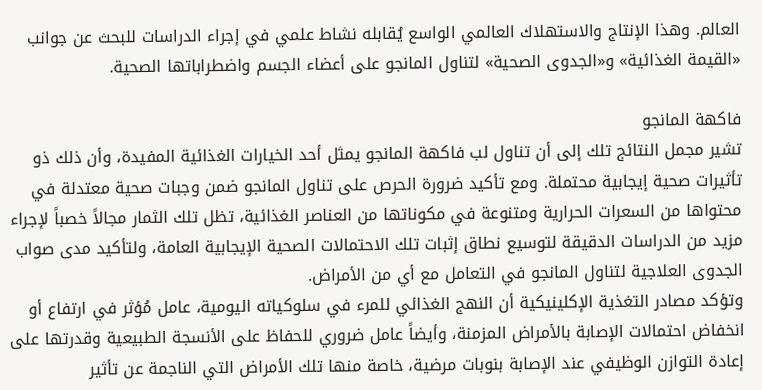العالم. وهذا الإنتاج والاستهلاك العالمي الواسع يُقابله نشاط علمي في إجراء الدراسات للبحث عن جوانب «القيمة الغذائية» و«الجدوى الصحية» لتناول المانجو على أعضاء الجسم واضطراباتها الصحية.

فاكهة المانجو
تشير مجمل النتائج تلك إلى أن تناول لب فاكهة المانجو يمثل أحد الخيارات الغذائية المفيدة، وأن ذلك ذو تأثيرات صحية إيجابية محتملة. ومع تأكيد ضرورة الحرص على تناول المانجو ضمن وجبات صحية معتدلة في محتواها من السعرات الحرارية ومتنوعة في مكوناتها من العناصر الغذائية، تظل تلك الثمار مجالاً خصباً لإجراء مزيد من الدراسات الدقيقة لتوسيع نطاق إثبات تلك الاحتمالات الصحية الإيجابية العامة، ولتأكيد مدى صواب الجدوى العلاجية لتناول المانجو في التعامل مع أي من الأمراض.
وتؤكد مصادر التغذية الإكلينيكية أن النهج الغذائي للمرء في سلوكياته اليومية، عامل مُؤثر في ارتفاع أو انخفاض احتمالات الإصابة بالأمراض المزمنة، وأيضاً عامل ضروري للحفاظ على الأنسجة الطبيعية وقدرتها على إعادة التوازن الوظيفي عند الإصابة بنوبات مرضية، خاصة منها تلك الأمراض التي الناجمة عن تأثير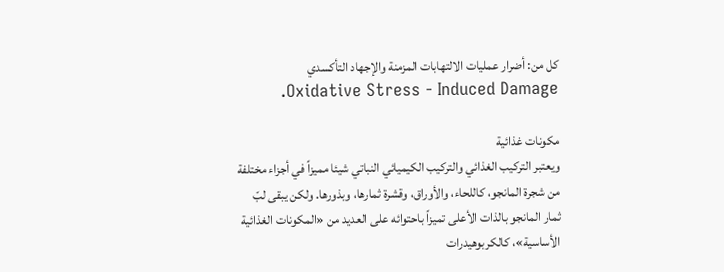كل من: أضرار عمليات الالتهابات المزمنة والإجهاد التأكسدي Oxidative Stress - Induced Damage.

مكونات غذائية
ويعتبر التركيب الغذائي والتركيب الكيميائي النباتي شيئا مميزاً في أجزاء مختلفة من شجرة المانجو، كاللحاء، والأوراق، وقشرة ثمارها، وبذورها. ولكن يبقى لبّ ثمار المانجو بالذات الأعلى تميزاً باحتوائه على العديد من «المكونات الغذائية الأساسية»، كالكربوهيدرات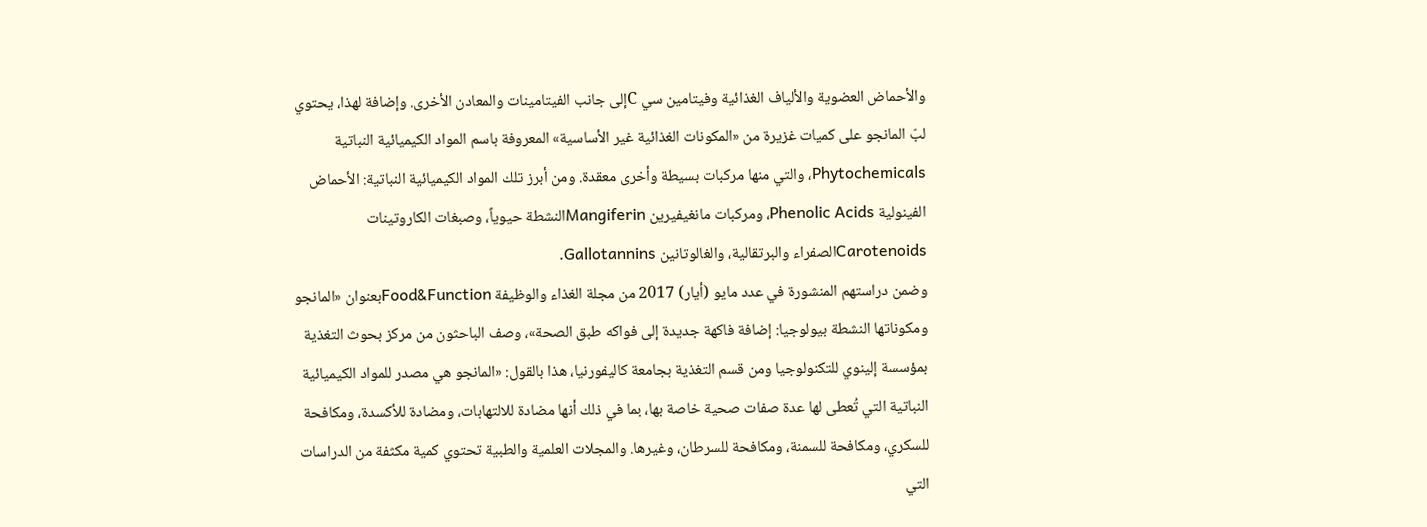والأحماض العضوية والألياف الغذائية وفيتامين سي Cإلى جانب الفيتامينات والمعادن الأخرى. وإضافة لهذا، يحتوي لبّ المانجو على كميات غزيرة من «المكونات الغذائية غير الأساسية» المعروفة باسم المواد الكيميائية النباتية Phytochemicals، والتي منها مركبات بسيطة وأخرى معقدة. ومن أبرز تلك المواد الكيميائية النباتية: الأحماض الفينولية Phenolic Acids، ومركبات مانغيفيرين Mangiferinالنشطة حيوياً، وصبغات الكاروتينات Carotenoidsالصفراء والبرتقالية، والغالوتانين Gallotannins.
وضمن دراستهم المنشورة في عدد مايو (أيار) 2017 من مجلة الغذاء والوظيفة Food&Functionبعنوان «المانجو ومكوناتها النشطة بيولوجيا: إضافة فاكهة جديدة إلى فواكه طبق الصحة»، وصف الباحثون من مركز بحوث التغذية بمؤسسة إلينوي للتكنولوجيا ومن قسم التغذية بجامعة كاليفورنيا، هذا بالقول: «المانجو هي مصدر للمواد الكيميائية النباتية التي تُعطى لها عدة صفات صحية خاصة بها، بما في ذلك أنها مضادة للالتهابات، ومضادة للأكسدة، ومكافحة للسكري، ومكافحة للسمنة، ومكافحة للسرطان، وغيرها. والمجلات العلمية والطبية تحتوي كمية مكثفة من الدراسات التي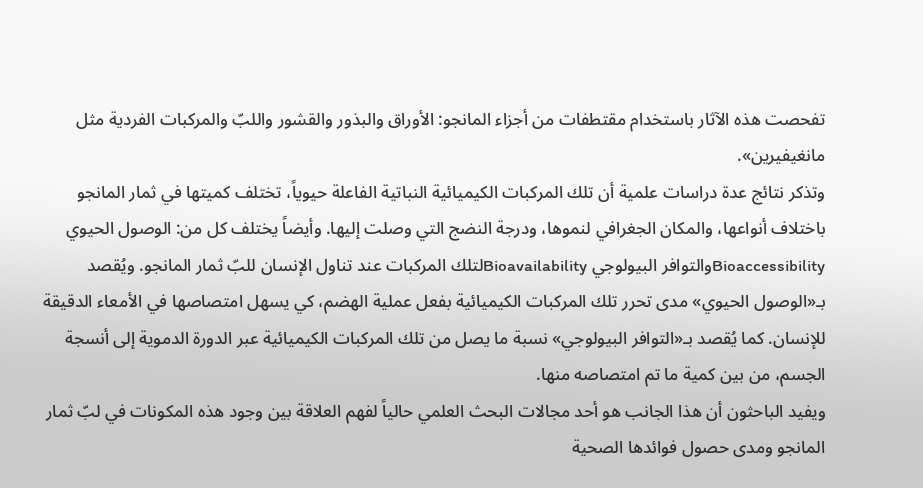تفحصت هذه الآثار باستخدام مقتطفات من أجزاء المانجو: الأوراق والبذور والقشور واللبّ والمركبات الفردية مثل مانغيفيرين».
وتذكر نتائج عدة دراسات علمية أن تلك المركبات الكيميائية النباتية الفاعلة حيوياً، تختلف كميتها في ثمار المانجو باختلاف أنواعها، والمكان الجغرافي لنموها، ودرجة النضج التي وصلت إليها. وأيضاً يختلف كل من: الوصول الحيوي Bioaccessibilityوالتوافر البيولوجي Bioavailabilityلتلك المركبات عند تناول الإنسان للبّ ثمار المانجو. ويُقصد بـ«الوصول الحيوي» مدى تحرر تلك المركبات الكيميائية بفعل عملية الهضم، كي يسهل امتصاصها في الأمعاء الدقيقة للإنسان. كما يُقصد بـ«التوافر البيولوجي» نسبة ما يصل من تلك المركبات الكيميائية عبر الدورة الدموية إلى أنسجة الجسم، من بين كمية ما تم امتصاصه منها.
ويفيد الباحثون أن هذا الجانب هو أحد مجالات البحث العلمي حالياً لفهم العلاقة بين وجود هذه المكونات في لبّ ثمار المانجو ومدى حصول فوائدها الصحية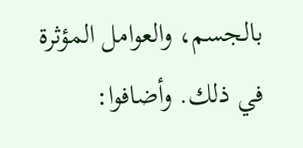بالجسم، والعوامل المؤثرة في ذلك. وأضافوا: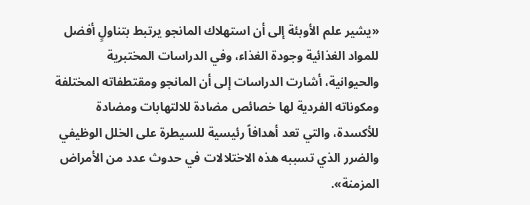«يشير علم الأوبئة إلى أن استهلاك المانجو يرتبط بتناولٍ أفضل للمواد الغذائية وجودة الغذاء، وفي الدراسات المختبرية والحيوانية، أشارت الدراسات إلى أن المانجو ومقتطفاته المختلفة ومكوناته الفردية لها خصائص مضادة للالتهابات ومضادة للأكسدة، والتي تعد أهدافاً رئيسية للسيطرة على الخلل الوظيفي والضرر الذي تسببه هذه الاختلالات في حدوث عدد من الأمراض المزمنة».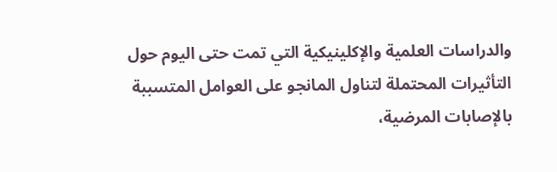والدراسات العلمية والإكلينيكية التي تمت حتى اليوم حول التأثيرات المحتملة لتناول المانجو على العوامل المتسببة بالإصابات المرضية،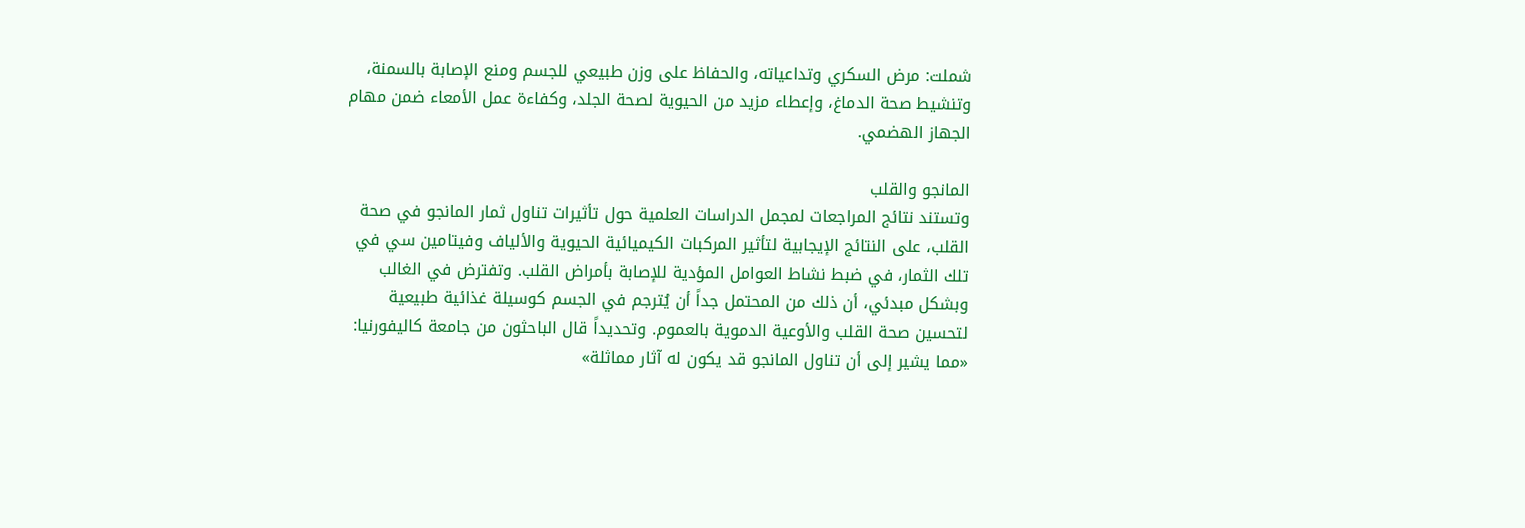شملت: مرض السكري وتداعياته، والحفاظ على وزن طبيعي للجسم ومنع الإصابة بالسمنة، وتنشيط صحة الدماغ، وإعطاء مزيد من الحيوية لصحة الجلد، وكفاءة عمل الأمعاء ضمن مهام الجهاز الهضمي.

المانجو والقلب
وتستند نتائج المراجعات لمجمل الدراسات العلمية حول تأثيرات تناول ثمار المانجو في صحة القلب، على النتائج الإيجابية لتأثير المركبات الكيميائية الحيوية والألياف وفيتامين سي في تلك الثمار، في ضبط نشاط العوامل المؤدية للإصابة بأمراض القلب. وتفترض في الغالب وبشكل مبدئي، أن ذلك من المحتمل جداً أن يُترجم في الجسم كوسيلة غذائية طبيعية لتحسين صحة القلب والأوعية الدموية بالعموم. وتحديداً قال الباحثون من جامعة كاليفورنيا: «مما يشير إلى أن تناول المانجو قد يكون له آثار مماثلة»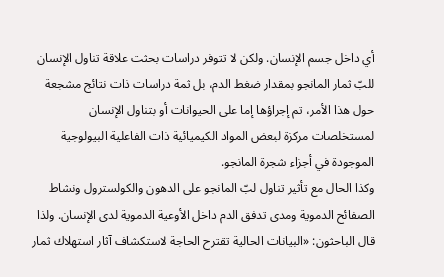أي داخل جسم الإنسان. ولكن لا تتوفر دراسات بحثت علاقة تناول الإنسان للبّ ثمار المانجو بمقدار ضغط الدم، بل ثمة دراسات ذات نتائج مشجعة حول هذا الأمر، تم إجراؤها إما على الحيوانات أو بتناول الإنسان لمستخلصات مركزة لبعض المواد الكيميائية ذات الفاعلية البيولوجية الموجودة في أجزاء شجرة المانجو.
وكذا الحال مع تأثير تناول لبّ المانجو على الدهون والكولسترول ونشاط الصفائح الدموية ومدى تدفق الدم داخل الأوعية الدموية لدى الإنسان. ولذا قال الباحثون: «البيانات الحالية تقترح الحاجة لاستكشاف آثار استهلاك ثمار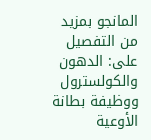المانجو بمزيد من التفصيل على: الدهون والكولسترول ووظيفة بطانة الأوعية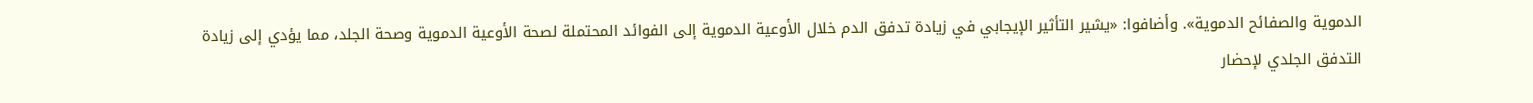الدموية والصفائح الدموية». وأضافوا: «يشير التأثير الإيجابي في زيادة تدفق الدم خلال الأوعية الدموية إلى الفوائد المحتملة لصحة الأوعية الدموية وصحة الجلد، مما يؤدي إلى زيادة التدفق الجلدي لإحضار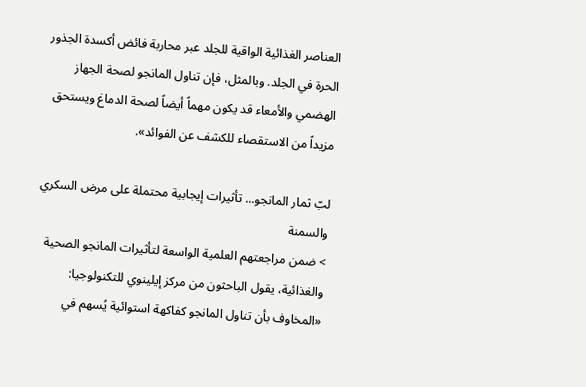العناصر الغذائية الواقية للجلد عبر محاربة فائض أكسدة الجذور الحرة في الجلد. وبالمثل، فإن تناول المانجو لصحة الجهاز الهضمي والأمعاء قد يكون مهماً أيضاً لصحة الدماغ ويستحق مزيداً من الاستقصاء للكشف عن الفوائد».

لبّ ثمار المانجو... تأثيرات إيجابية محتملة على مرض السكري والسمنة
> ضمن مراجعتهم العلمية الواسعة لتأثيرات المانجو الصحية والغذائية، يقول الباحثون من مركز إيلينوي للتكنولوجيا: «المخاوف بأن تناول المانجو كفاكهة استوائية يُسهم في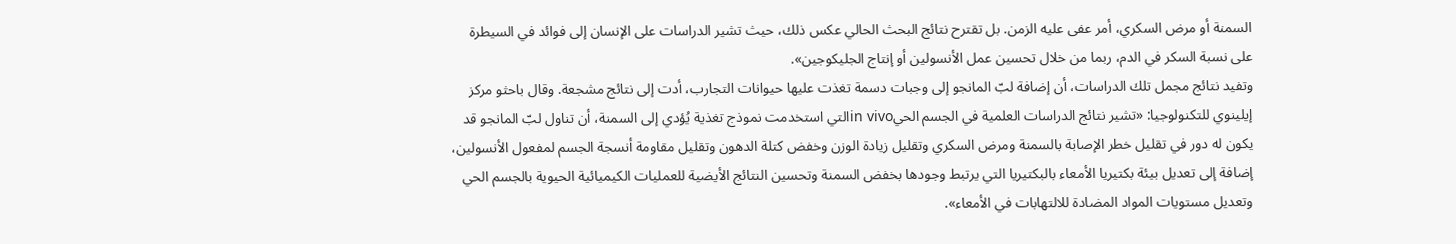السمنة أو مرض السكري، أمر عفى عليه الزمن. بل تقترح نتائج البحث الحالي عكس ذلك، حيث تشير الدراسات على الإنسان إلى فوائد في السيطرة على نسبة السكر في الدم، ربما من خلال تحسين عمل الأنسولين أو إنتاج الجليكوجين».
وتفيد نتائج مجمل تلك الدراسات، أن إضافة لبّ المانجو إلى وجبات دسمة تغذت عليها حيوانات التجارب، أدت إلى نتائج مشجعة. وقال باحثو مركز إيلينوي للتكنولوجيا: «تشير نتائج الدراسات العلمية في الجسم الحيin vivoالتي استخدمت نموذج تغذية يُؤدي إلى السمنة، أن تناول لبّ المانجو قد يكون له دور في تقليل خطر الإصابة بالسمنة ومرض السكري وتقليل زيادة الوزن وخفض كتلة الدهون وتقليل مقاومة أنسجة الجسم لمفعول الأنسولين، إضافة إلى تعديل بيئة بكتيريا الأمعاء بالبكتيريا التي يرتبط وجودها بخفض السمنة وتحسين النتائج الأيضية للعمليات الكيميائية الحيوية بالجسم الحي وتعديل مستويات المواد المضادة للالتهابات في الأمعاء».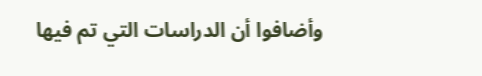وأضافوا أن الدراسات التي تم فيها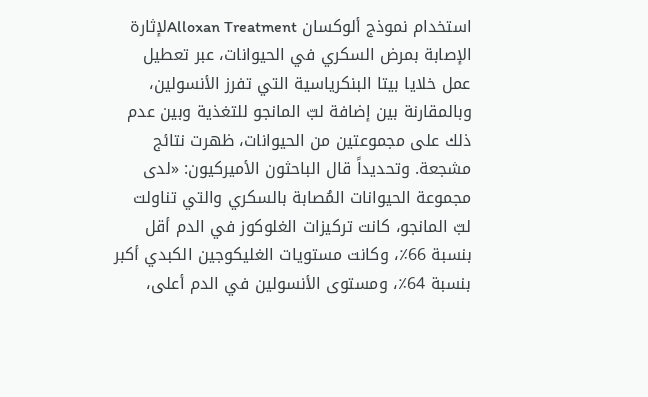استخدام نموذج ألوكسان Alloxan Treatmentلإثارة الإصابة بمرض السكري في الحيوانات، عبر تعطيل عمل خلايا بيتا البنكرياسية التي تفرز الأنسولين، وبالمقارنة بين إضافة لبّ المانجو للتغذية وبين عدم ذلك على مجموعتين من الحيوانات، ظهرت نتائج مشجعة. وتحديداً قال الباحثون الأميركيون: «لدى مجموعة الحيوانات المُصابة بالسكري والتي تناولت لبّ المانجو، كانت تركيزات الغلوكوز في الدم أقل بنسبة 66٪، وكانت مستويات الغليكوجين الكبدي أكبر بنسبة 64٪، ومستوى الأنسولين في الدم أعلى،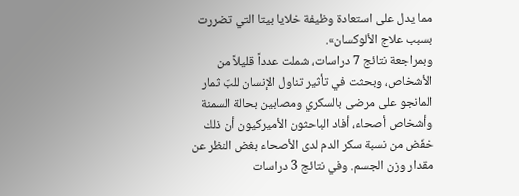مما يدل على استعادة وظيفة خلايا بيتا التي تضررت بسبب علاج الألوكسان».
وبمراجعة نتائج 7 دراسات، شملت عدداً قليلاً من الأشخاص، وبحثت في تأثير تناول الإنسان للبّ ثمار المانجو على مرضى بالسكري ومصابين بحالة السمنة وأشخاص أصحاء، أفاد الباحثون الأميركيون أن ذلك خفّض من نسبة سكر الدم لدى الأصحاء بغض النظر عن مقدار وزن الجسم. وفي نتائج 3 دراسات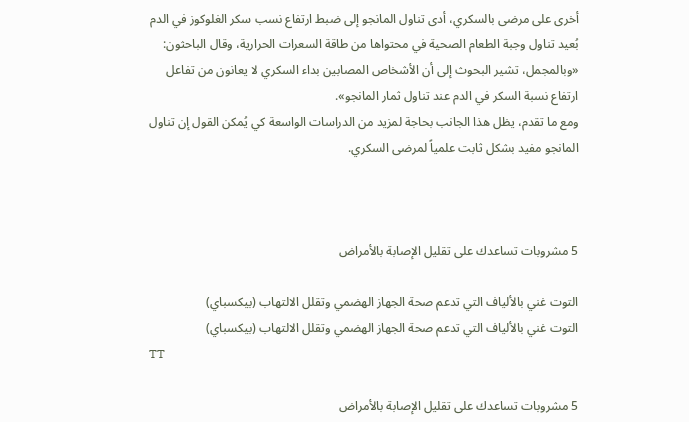أخرى على مرضى بالسكري، أدى تناول المانجو إلى ضبط ارتفاع نسب سكر الغلوكوز في الدم بُعيد تناول وجبة الطعام الصحية في محتواها من طاقة السعرات الحرارية، وقال الباحثون: «وبالمجمل، تشير البحوث إلى أن الأشخاص المصابين بداء السكري لا يعانون من تفاعل ارتفاع نسبة السكر في الدم عند تناول ثمار المانجو».
ومع ما تقدم، يظل هذا الجانب بحاجة لمزيد من الدراسات الواسعة كي يُمكن القول إن تناول المانجو مفيد بشكل ثابت علمياً لمرضى السكري.



5 مشروبات تساعدك على تقليل الإصابة بالأمراض

التوت غني بالألياف التي تدعم صحة الجهاز الهضمي وتقلل الالتهاب (بيكسباي)
التوت غني بالألياف التي تدعم صحة الجهاز الهضمي وتقلل الالتهاب (بيكسباي)
TT

5 مشروبات تساعدك على تقليل الإصابة بالأمراض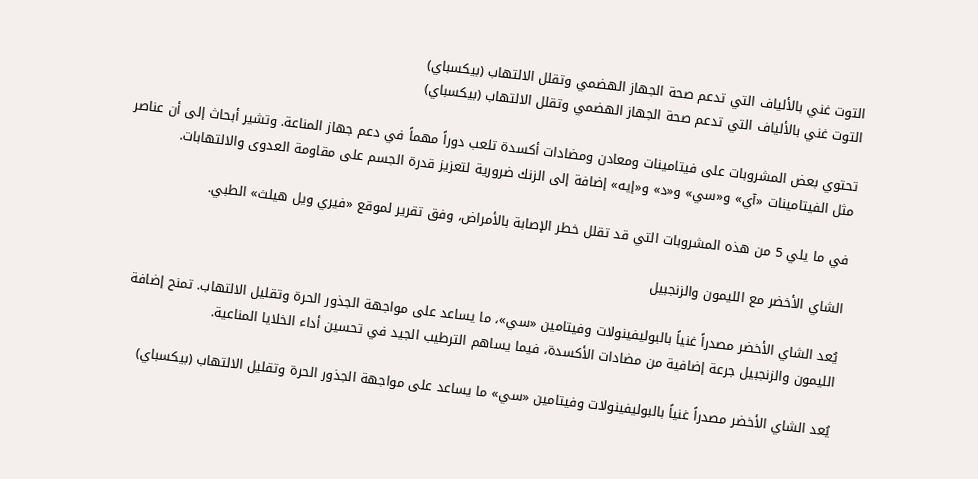التوت غني بالألياف التي تدعم صحة الجهاز الهضمي وتقلل الالتهاب (بيكسباي)
التوت غني بالألياف التي تدعم صحة الجهاز الهضمي وتقلل الالتهاب (بيكسباي)

تحتوي بعض المشروبات على فيتامينات ومعادن ومضادات أكسدة تلعب دوراً مهماً في دعم جهاز المناعة. وتشير أبحاث إلى أن عناصر مثل الفيتامينات «آي» و«سي» و«د» و«إيه» إضافة إلى الزنك ضرورية لتعزيز قدرة الجسم على مقاومة العدوى والالتهابات.

في ما يلي 5 من هذه المشروبات التي قد تقلل خطر الإصابة بالأمراض، وفق تقرير لموقع «فيري ويل هيلث» الطبي.

الشاي الأخضر مع الليمون والزنجبيل

يُعد الشاي الأخضر مصدراً غنياً بالبوليفينولات وفيتامين «سي»، ما يساعد على مواجهة الجذور الحرة وتقليل الالتهاب. تمنح إضافة الليمون والزنجبيل جرعة إضافية من مضادات الأكسدة، فيما يساهم الترطيب الجيد في تحسين أداء الخلايا المناعية.

يُعد الشاي الأخضر مصدراً غنياً بالبوليفينولات وفيتامين «سي» ما يساعد على مواجهة الجذور الحرة وتقليل الالتهاب (بيكسباي)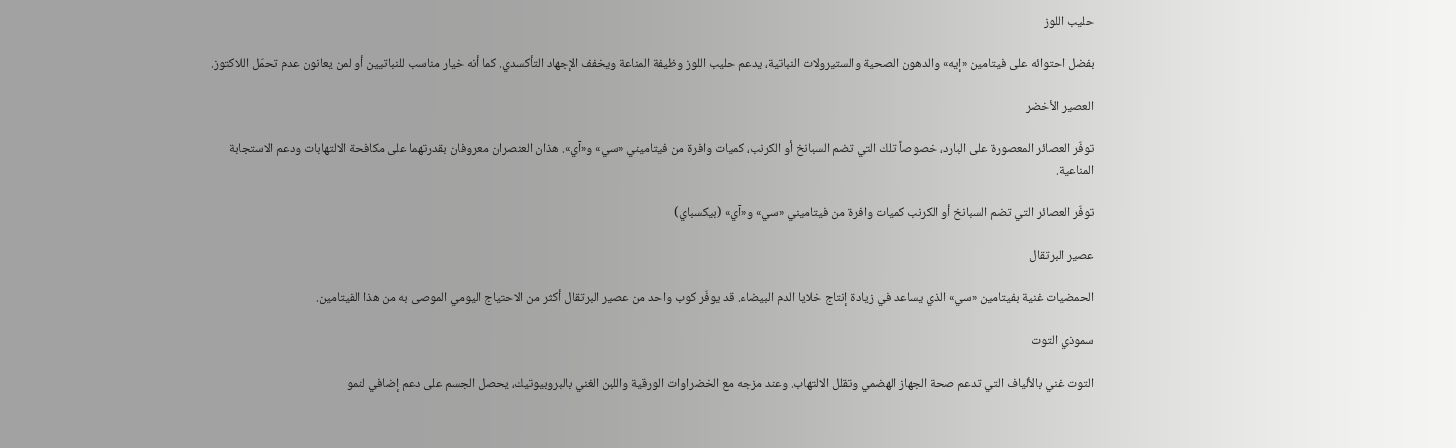حليب اللوز

بفضل احتوائه على فيتامين «إيه» والدهون الصحية والستيرولات النباتية، يدعم حليب اللوز وظيفة المناعة ويخفف الإجهاد التأكسدي. كما أنه خيار مناسب للنباتيين أو لمن يعانون عدم تحمّل اللاكتوز.

العصير الأخضر

توفّر العصائر المعصورة على البارد، خصوصاً تلك التي تضم السبانخ أو الكرنب، كميات وافرة من فيتاميني «سي» و«آي». هذان العنصران معروفان بقدرتهما على مكافحة الالتهابات ودعم الاستجابة المناعية.

توفّر العصائر التي تضم السبانخ أو الكرنب كميات وافرة من فيتاميني «سي» و«آي» (بيكسباي)

عصير البرتقال

الحمضيات غنية بفيتامين «سي» الذي يساعد في زيادة إنتاج خلايا الدم البيضاء. قد يوفّر كوب واحد من عصير البرتقال أكثر من الاحتياج اليومي الموصى به من هذا الفيتامين.

سموذي التوت

التوت غني بالألياف التي تدعم صحة الجهاز الهضمي وتقلل الالتهاب. وعند مزجه مع الخضراوات الورقية واللبن الغني بالبروبيوتيك، يحصل الجسم على دعم إضافي لنمو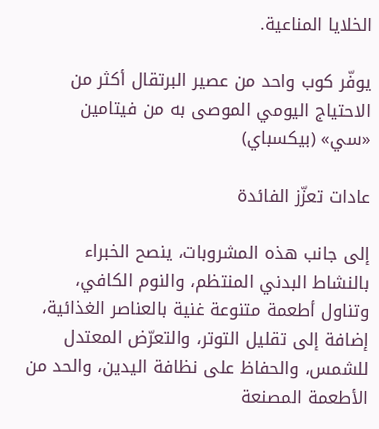الخلايا المناعية.

يوفّر كوب واحد من عصير البرتقال أكثر من الاحتياج اليومي الموصى به من فيتامين «سي» (بيكسباي)

عادات تعزّز الفائدة

إلى جانب هذه المشروبات، ينصح الخبراء بالنشاط البدني المنتظم، والنوم الكافي، وتناول أطعمة متنوعة غنية بالعناصر الغذائية، إضافة إلى تقليل التوتر، والتعرّض المعتدل للشمس، والحفاظ على نظافة اليدين، والحد من الأطعمة المصنعة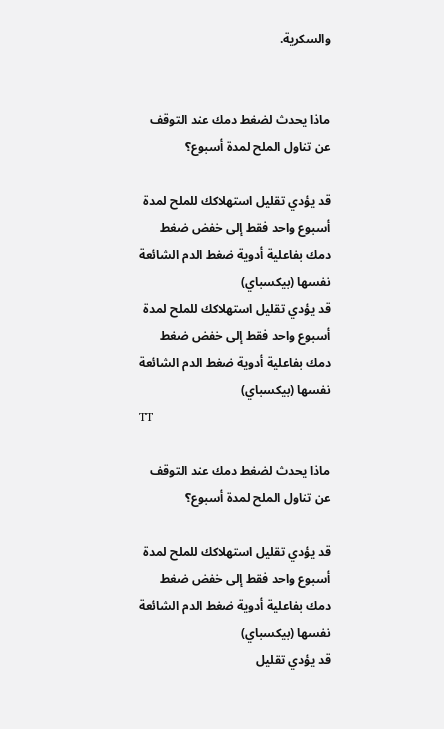والسكرية.


ماذا يحدث لضغط دمك عند التوقف عن تناول الملح لمدة أسبوع؟

قد يؤدي تقليل استهلاكك للملح لمدة أسبوع واحد فقط إلى خفض ضغط دمك بفاعلية أدوية ضغط الدم الشائعة نفسها (بيكسباي)
قد يؤدي تقليل استهلاكك للملح لمدة أسبوع واحد فقط إلى خفض ضغط دمك بفاعلية أدوية ضغط الدم الشائعة نفسها (بيكسباي)
TT

ماذا يحدث لضغط دمك عند التوقف عن تناول الملح لمدة أسبوع؟

قد يؤدي تقليل استهلاكك للملح لمدة أسبوع واحد فقط إلى خفض ضغط دمك بفاعلية أدوية ضغط الدم الشائعة نفسها (بيكسباي)
قد يؤدي تقليل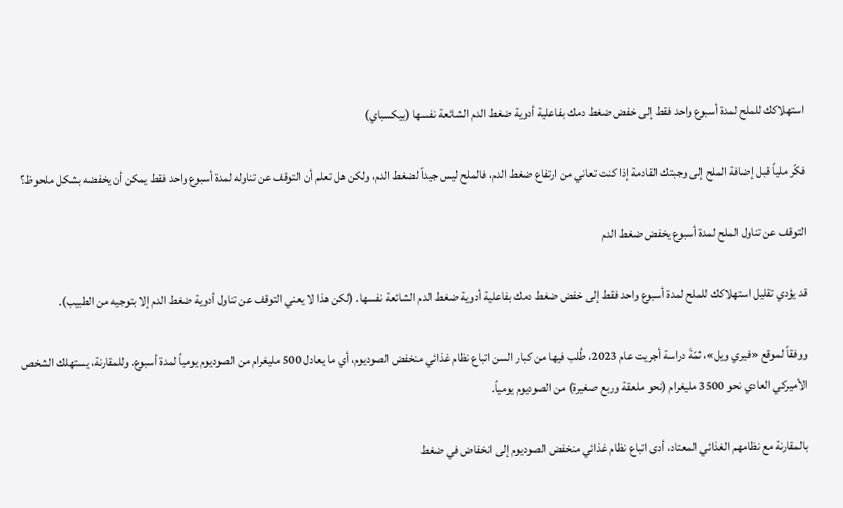استهلاكك للملح لمدة أسبوع واحد فقط إلى خفض ضغط دمك بفاعلية أدوية ضغط الدم الشائعة نفسها (بيكسباي)

فكّر ملياً قبل إضافة الملح إلى وجبتك القادمة إذا كنت تعاني من ارتفاع ضغط الدم، فالملح ليس جيداً لضغط الدم، ولكن هل تعلم أن التوقف عن تناوله لمدة أسبوع واحد فقط يمكن أن يخفضه بشكل ملحوظ؟

التوقف عن تناول الملح لمدة أسبوع يخفض ضغط الدم

قد يؤدي تقليل استهلاكك للملح لمدة أسبوع واحد فقط إلى خفض ضغط دمك بفاعلية أدوية ضغط الدم الشائعة نفسها. (لكن هذا لا يعني التوقف عن تناول أدوية ضغط الدم إلا بتوجيه من الطبيب).

ووفقاً لموقع «فيري ويل»، ثمّةَ دراسة أجريت عام 2023، طُلب فيها من كبار السن اتباع نظام غذائي منخفض الصوديوم، أي ما يعادل 500 مليغرام من الصوديوم يومياً لمدة أسبوع. وللمقارنة، يستهلك الشخص الأميركي العادي نحو 3500 مليغرام (نحو ملعقة وربع صغيرة) من الصوديوم يومياً.

بالمقارنة مع نظامهم الغذائي المعتاد، أدى اتباع نظام غذائي منخفض الصوديوم إلى انخفاض في ضغط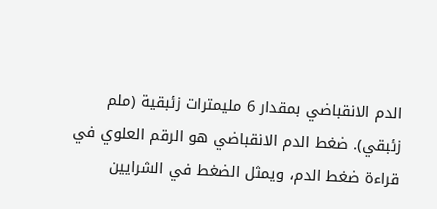الدم الانقباضي بمقدار 6 مليمترات زئبقية (ملم زئبقي). ضغط الدم الانقباضي هو الرقم العلوي في قراءة ضغط الدم، ويمثل الضغط في الشرايين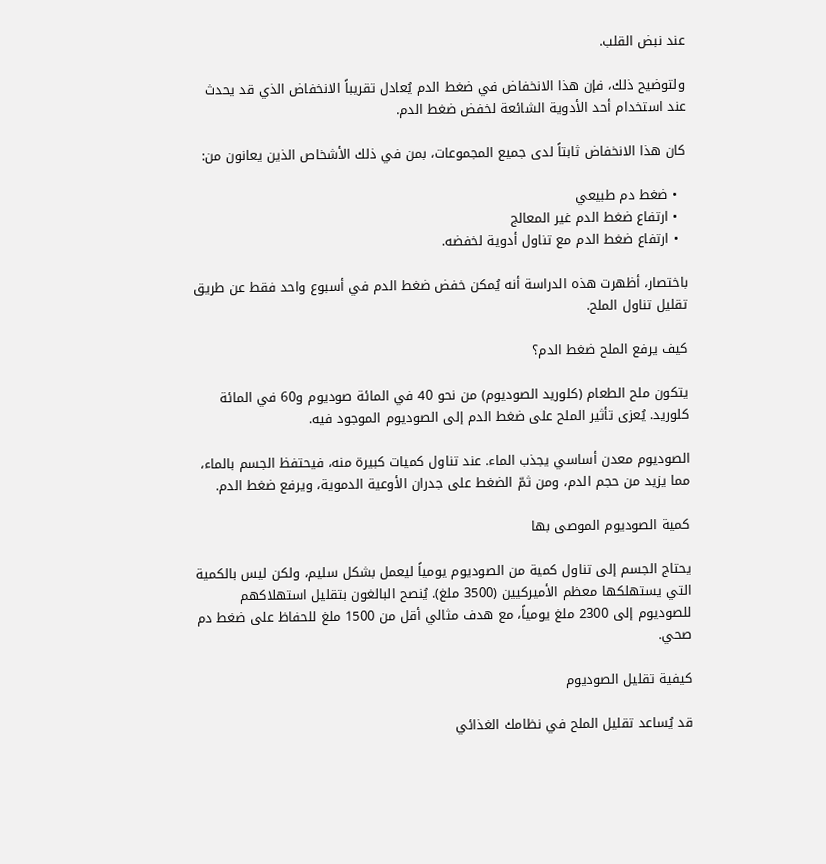عند نبض القلب.

ولتوضيح ذلك، فإن هذا الانخفاض في ضغط الدم يُعادل تقريباً الانخفاض الذي قد يحدث عند استخدام أحد الأدوية الشائعة لخفض ضغط الدم.

كان هذا الانخفاض ثابتاً لدى جميع المجموعات، بمن في ذلك الأشخاص الذين يعانون من:

  • ضغط دم طبيعي
  • ارتفاع ضغط الدم غير المعالج
  • ارتفاع ضغط الدم مع تناول أدوية لخفضه.

باختصار، أظهرت هذه الدراسة أنه يُمكن خفض ضغط الدم في أسبوع واحد فقط عن طريق تقليل تناول الملح.

كيف يرفع الملح ضغط الدم؟

يتكون ملح الطعام (كلوريد الصوديوم) من نحو 40 في المائة صوديوم و60 في المائة كلوريد. يُعزى تأثير الملح على ضغط الدم إلى الصوديوم الموجود فيه.

الصوديوم معدن أساسي يجذب الماء. عند تناول كميات كبيرة منه، فيحتفظ الجسم بالماء، مما يزيد من حجم الدم، ومن ثمّ الضغط على جدران الأوعية الدموية، ويرفع ضغط الدم.

كمية الصوديوم الموصى بها

يحتاج الجسم إلى تناول كمية من الصوديوم يومياً ليعمل بشكل سليم، ولكن ليس بالكمية التي يستهلكها معظم الأميركيين (3500 ملغ). يُنصح البالغون بتقليل استهلاكهم للصوديوم إلى 2300 ملغ يومياً، مع هدف مثالي أقل من 1500 ملغ للحفاظ على ضغط دم صحي.

كيفية تقليل الصوديوم

قد يُساعد تقليل الملح في نظامك الغذائي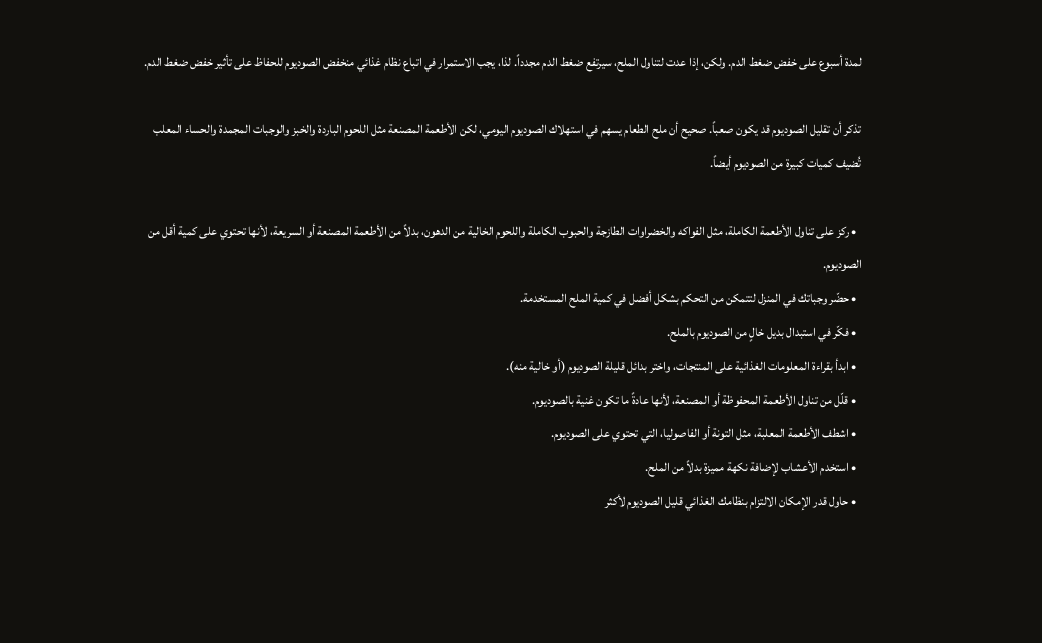لمدة أسبوع على خفض ضغط الدم. ولكن، إذا عدت لتناول الملح، سيرتفع ضغط الدم مجدداً. لذا، يجب الاستمرار في اتباع نظام غذائي منخفض الصوديوم للحفاظ على تأثير خفض ضغط الدم.

تذكر أن تقليل الصوديوم قد يكون صعباً. صحيح أن ملح الطعام يسهم في استهلاك الصوديوم اليومي، لكن الأطعمة المصنعة مثل اللحوم الباردة والخبز والوجبات المجمدة والحساء المعلب تُضيف كميات كبيرة من الصوديوم أيضاً.

  • ركز على تناول الأطعمة الكاملة، مثل الفواكه والخضراوات الطازجة والحبوب الكاملة واللحوم الخالية من الدهون، بدلاً من الأطعمة المصنعة أو السريعة، لأنها تحتوي على كمية أقل من الصوديوم.
  • حضّر وجباتك في المنزل لتتمكن من التحكم بشكل أفضل في كمية الملح المستخدمة.
  • فكّر في استبدال بديل خالٍ من الصوديوم بالملح.
  • ابدأ بقراءة المعلومات الغذائية على المنتجات، واختر بدائل قليلة الصوديوم (أو خالية منه).
  • قلّل من تناول الأطعمة المحفوظة أو المصنعة، لأنها عادةً ما تكون غنية بالصوديوم.
  • اشطف الأطعمة المعلبة، مثل التونة أو الفاصوليا، التي تحتوي على الصوديوم.
  • استخدم الأعشاب لإضافة نكهة مميزة بدلاً من الملح.
  • حاول قدر الإمكان الالتزام بنظامك الغذائي قليل الصوديوم لأكثر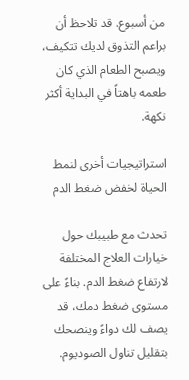من أسبوع. قد تلاحظ أن براعم التذوق لديك تتكيف، ويصبح الطعام الذي كان طعمه باهتاً في البداية أكثر نكهة.

استراتيجيات أخرى لنمط الحياة لخفض ضغط الدم

تحدث مع طبيبك حول خيارات العلاج المختلفة لارتفاع ضغط الدم. بناءً على مستوى ضغط دمك، قد يصف لك دواءً وينصحك بتقليل تناول الصوديوم.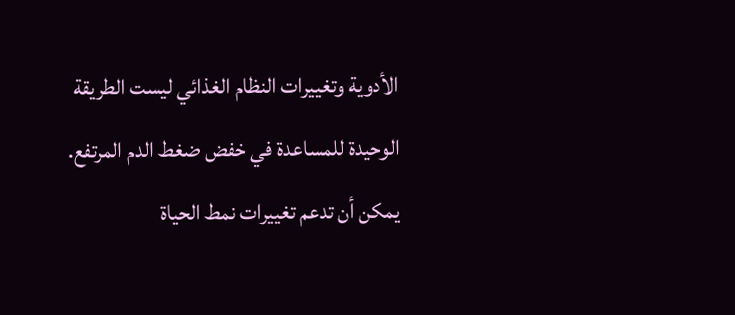الأدوية وتغييرات النظام الغذائي ليست الطريقة الوحيدة للمساعدة في خفض ضغط الدم المرتفع. يمكن أن تدعم تغييرات نمط الحياة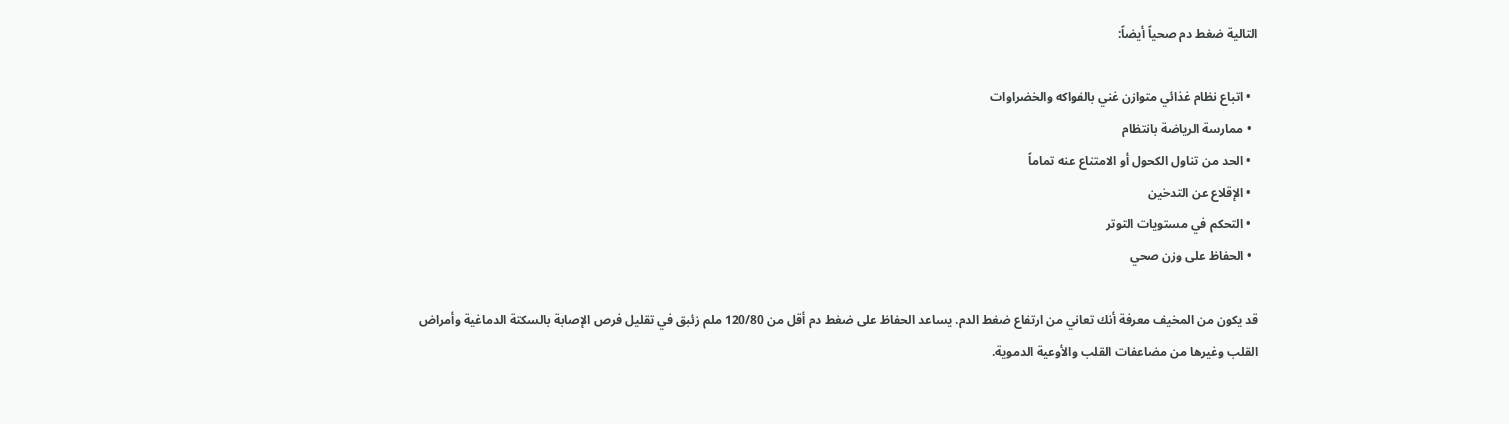التالية ضغط دم صحياً أيضاً:

  • اتباع نظام غذائي متوازن غني بالفواكه والخضراوات
  • ممارسة الرياضة بانتظام
  • الحد من تناول الكحول أو الامتناع عنه تماماً
  • الإقلاع عن التدخين
  • التحكم في مستويات التوتر
  • الحفاظ على وزن صحي

قد يكون من المخيف معرفة أنك تعاني من ارتفاع ضغط الدم. يساعد الحفاظ على ضغط دم أقل من 120/80 ملم زئبق في تقليل فرص الإصابة بالسكتة الدماغية وأمراض القلب وغيرها من مضاعفات القلب والأوعية الدموية.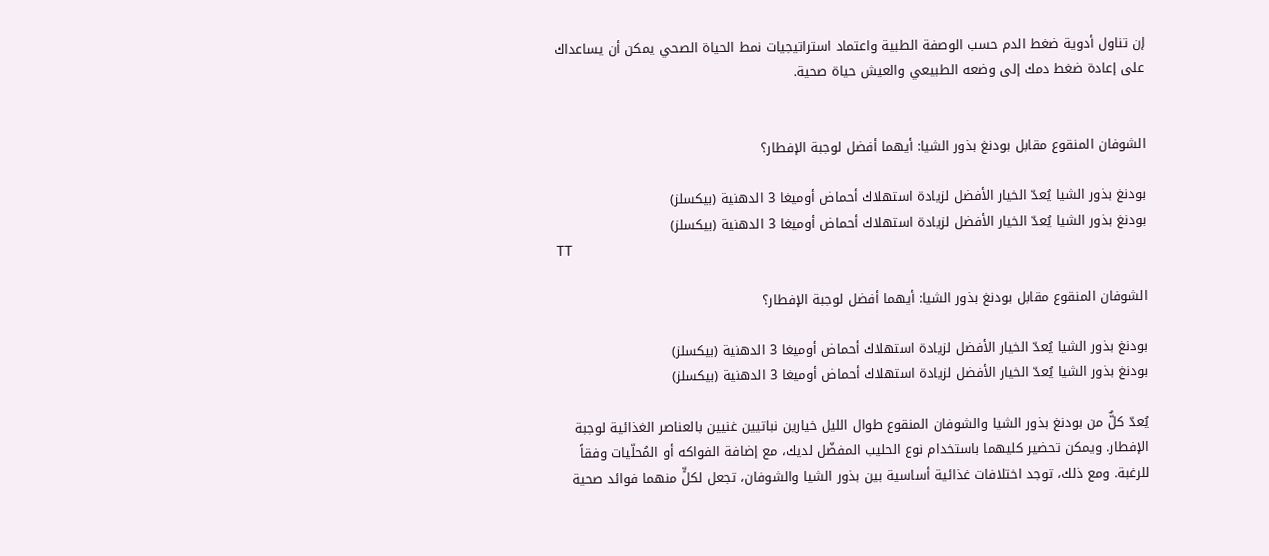إن تناول أدوية ضغط الدم حسب الوصفة الطبية واعتماد استراتيجيات نمط الحياة الصحي يمكن أن يساعداك على إعادة ضغط دمك إلى وضعه الطبيعي والعيش حياة صحية.


الشوفان المنقوع مقابل بودنغ بذور الشيا: أيهما أفضل لوجبة الإفطار؟

بودنغ بذور الشيا يُعدّ الخيار الأفضل لزيادة استهلاك أحماض أوميغا 3 الدهنية (بيكسلز)
بودنغ بذور الشيا يُعدّ الخيار الأفضل لزيادة استهلاك أحماض أوميغا 3 الدهنية (بيكسلز)
TT

الشوفان المنقوع مقابل بودنغ بذور الشيا: أيهما أفضل لوجبة الإفطار؟

بودنغ بذور الشيا يُعدّ الخيار الأفضل لزيادة استهلاك أحماض أوميغا 3 الدهنية (بيكسلز)
بودنغ بذور الشيا يُعدّ الخيار الأفضل لزيادة استهلاك أحماض أوميغا 3 الدهنية (بيكسلز)

يُعدّ كلٌّ من بودنغ بذور الشيا والشوفان المنقوع طوال الليل خيارين نباتيين غنيين بالعناصر الغذائية لوجبة الإفطار. ويمكن تحضير كليهما باستخدام نوع الحليب المفضّل لديك، مع إضافة الفواكه أو المُحلّيات وفقاً للرغبة. ومع ذلك، توجد اختلافات غذائية أساسية بين بذور الشيا والشوفان، تجعل لكلٍّ منهما فوائد صحية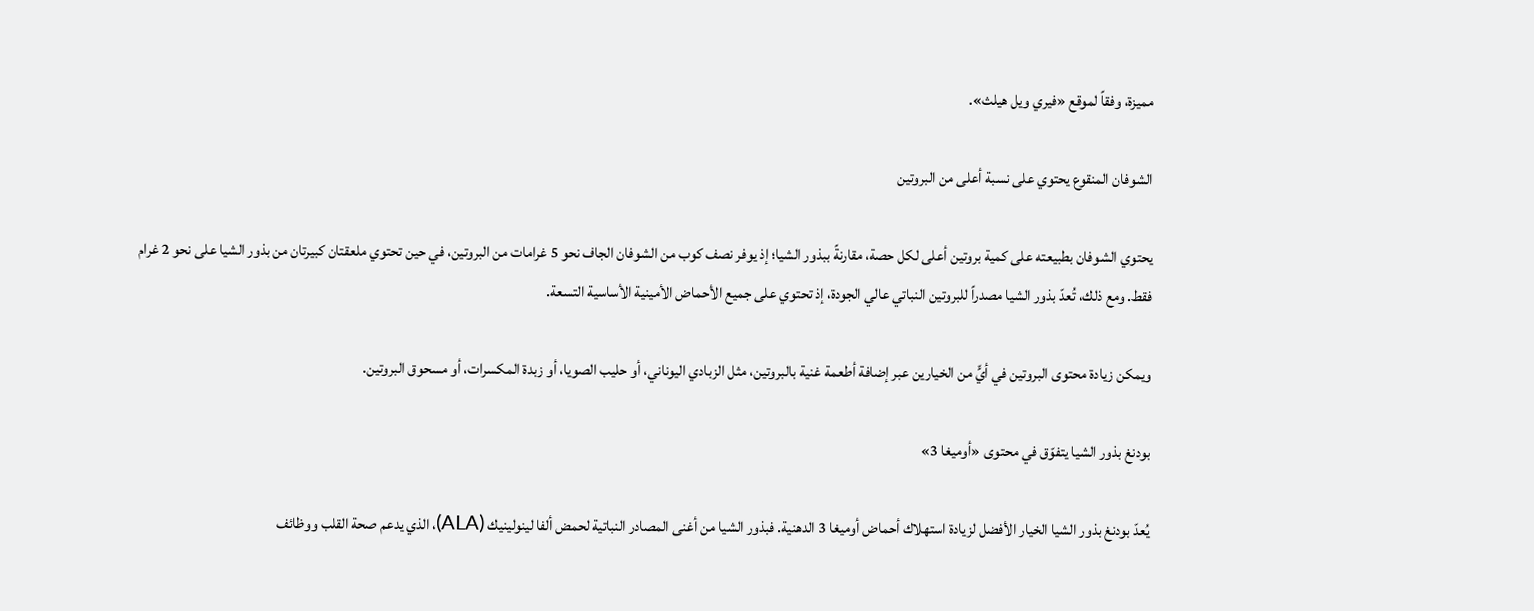مميزة، وفقاً لموقع «فيري ويل هيلث».

الشوفان المنقوع يحتوي على نسبة أعلى من البروتين

يحتوي الشوفان بطبيعته على كمية بروتين أعلى لكل حصة، مقارنةً ببذور الشيا؛ إذ يوفر نصف كوب من الشوفان الجاف نحو 5 غرامات من البروتين، في حين تحتوي ملعقتان كبيرتان من بذور الشيا على نحو 2 غرام فقط. ومع ذلك، تُعدّ بذور الشيا مصدراً للبروتين النباتي عالي الجودة، إذ تحتوي على جميع الأحماض الأمينية الأساسية التسعة.

ويمكن زيادة محتوى البروتين في أيٍّ من الخيارين عبر إضافة أطعمة غنية بالبروتين، مثل الزبادي اليوناني، أو حليب الصويا، أو زبدة المكسرات، أو مسحوق البروتين.

بودنغ بذور الشيا يتفوّق في محتوى «أوميغا 3»

يُعدّ بودنغ بذور الشيا الخيار الأفضل لزيادة استهلاك أحماض أوميغا 3 الدهنية. فبذور الشيا من أغنى المصادر النباتية لحمض ألفا لينولينيك (ALA)، الذي يدعم صحة القلب ووظائف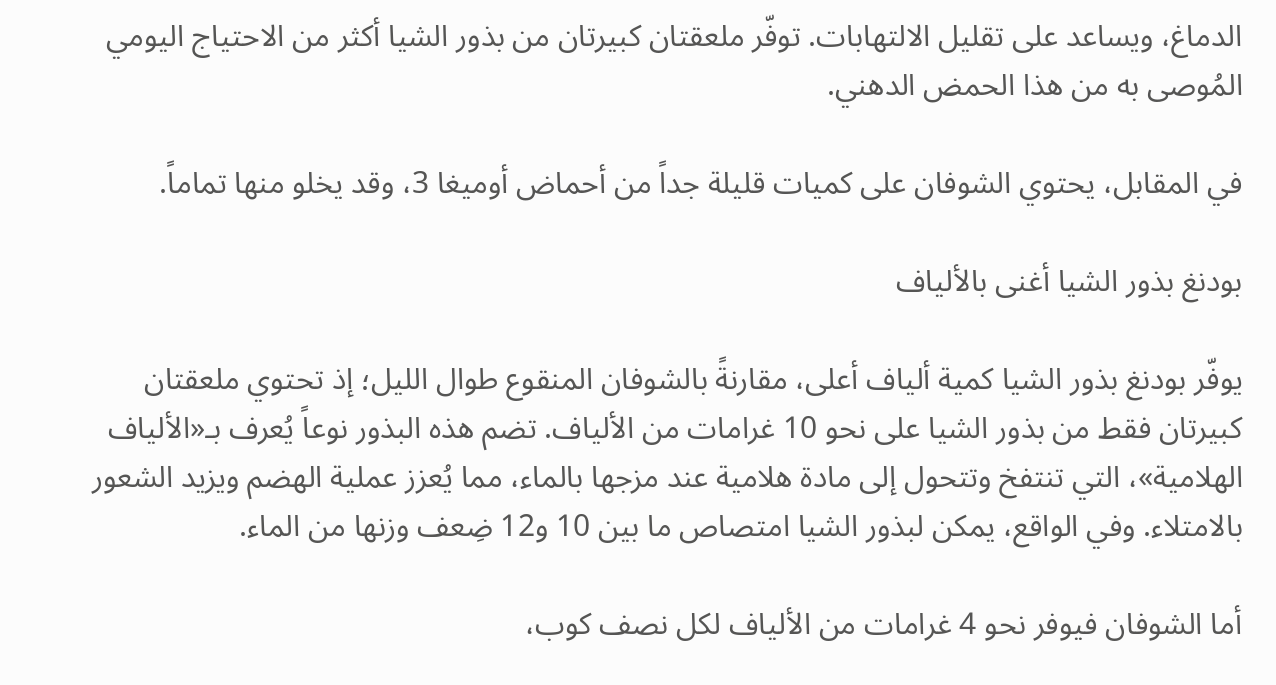الدماغ، ويساعد على تقليل الالتهابات. توفّر ملعقتان كبيرتان من بذور الشيا أكثر من الاحتياج اليومي المُوصى به من هذا الحمض الدهني.

في المقابل، يحتوي الشوفان على كميات قليلة جداً من أحماض أوميغا 3، وقد يخلو منها تماماً.

بودنغ بذور الشيا أغنى بالألياف

يوفّر بودنغ بذور الشيا كمية ألياف أعلى، مقارنةً بالشوفان المنقوع طوال الليل؛ إذ تحتوي ملعقتان كبيرتان فقط من بذور الشيا على نحو 10 غرامات من الألياف. تضم هذه البذور نوعاً يُعرف بـ«الألياف الهلامية»، التي تنتفخ وتتحول إلى مادة هلامية عند مزجها بالماء، مما يُعزز عملية الهضم ويزيد الشعور بالامتلاء. وفي الواقع، يمكن لبذور الشيا امتصاص ما بين 10 و12 ضِعف وزنها من الماء.

أما الشوفان فيوفر نحو 4 غرامات من الألياف لكل نصف كوب،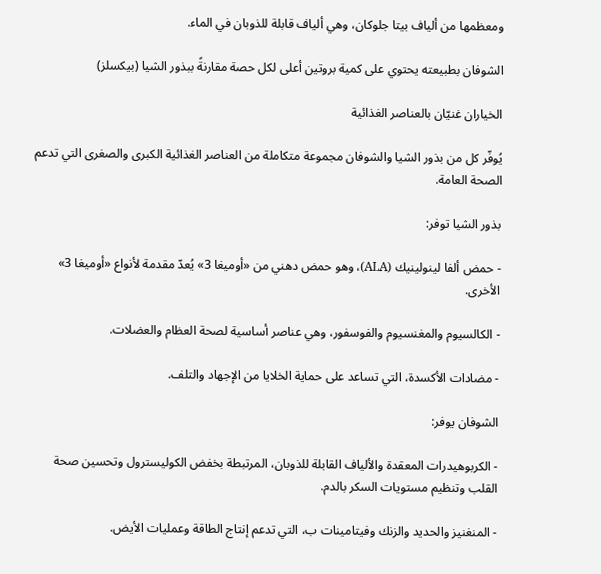ومعظمها من ألياف بيتا جلوكان، وهي ألياف قابلة للذوبان في الماء.

الشوفان بطبيعته يحتوي على كمية بروتين أعلى لكل حصة مقارنةً ببذور الشيا (بيكسلز)

الخياران غنيّان بالعناصر الغذائية

يُوفّر كل من بذور الشيا والشوفان مجموعة متكاملة من العناصر الغذائية الكبرى والصغرى التي تدعم الصحة العامة.

بذور الشيا توفر:

- حمض ألفا لينولينيك (ALA)، وهو حمض دهني من «أوميغا 3» يُعدّ مقدمة لأنواع «أوميغا 3» الأخرى.

- الكالسيوم والمغنسيوم والفوسفور، وهي عناصر أساسية لصحة العظام والعضلات.

- مضادات الأكسدة، التي تساعد على حماية الخلايا من الإجهاد والتلف.

الشوفان يوفر:

- الكربوهيدرات المعقدة والألياف القابلة للذوبان، المرتبطة بخفض الكوليسترول وتحسين صحة القلب وتنظيم مستويات السكر بالدم.

- المنغنيز والحديد والزنك وفيتامينات ب، التي تدعم إنتاج الطاقة وعمليات الأيض.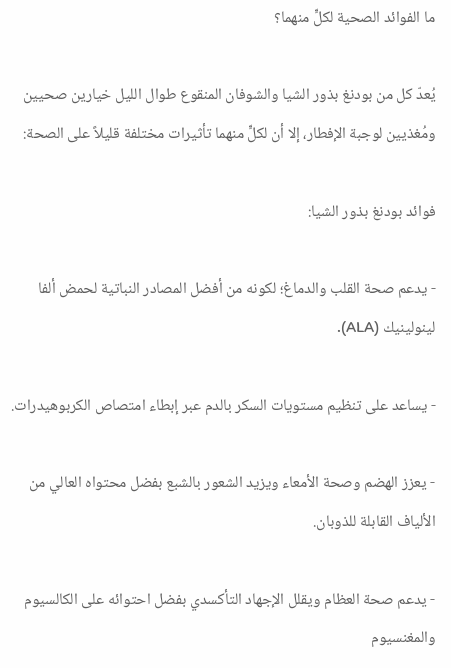ما الفوائد الصحية لكلٍّ منهما؟

يُعدّ كل من بودنغ بذور الشيا والشوفان المنقوع طوال الليل خيارين صحيين ومُغذيين لوجبة الإفطار، إلا أن لكلٍّ منهما تأثيرات مختلفة قليلاً على الصحة:

فوائد بودنغ بذور الشيا:

- يدعم صحة القلب والدماغ؛ لكونه من أفضل المصادر النباتية لحمض ألفا لينولينيك (ALA).

- يساعد على تنظيم مستويات السكر بالدم عبر إبطاء امتصاص الكربوهيدرات.

- يعزز الهضم وصحة الأمعاء ويزيد الشعور بالشبع بفضل محتواه العالي من الألياف القابلة للذوبان.

- يدعم صحة العظام ويقلل الإجهاد التأكسدي بفضل احتوائه على الكالسيوم والمغنسيوم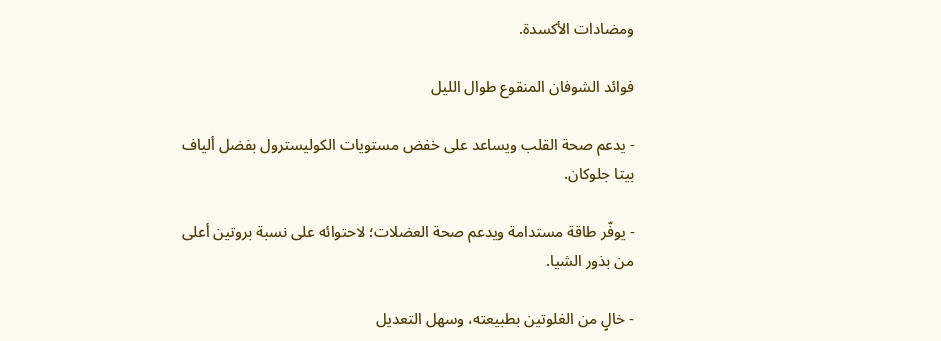ومضادات الأكسدة.

فوائد الشوفان المنقوع طوال الليل

- يدعم صحة القلب ويساعد على خفض مستويات الكوليسترول بفضل ألياف بيتا جلوكان.

- يوفّر طاقة مستدامة ويدعم صحة العضلات؛ لاحتوائه على نسبة بروتين أعلى من بذور الشيا.

- خالٍ من الغلوتين بطبيعته، وسهل التعديل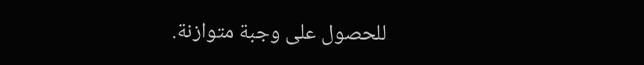للحصول على وجبة متوازنة.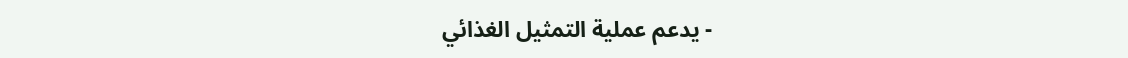- يدعم عملية التمثيل الغذائي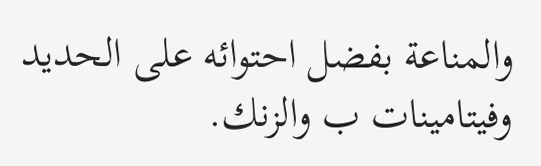والمناعة بفضل احتوائه على الحديد وفيتامينات ب والزنك.